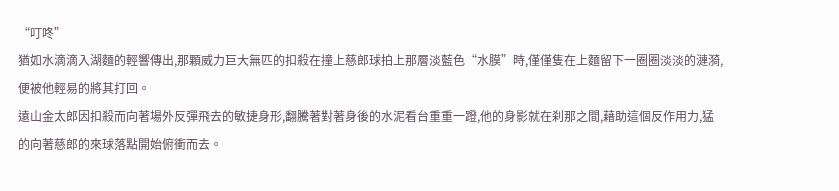“叮咚”
猶如水滴滴入湖麵的輕響傳出,那顆威力巨大無匹的扣殺在撞上慈郎球拍上那層淡藍色“水膜”時,僅僅隻在上麵留下一圈圈淡淡的漣漪,便被他輕易的將其打回。
遠山金太郎因扣殺而向著場外反彈飛去的敏捷身形,翻騰著對著身後的水泥看台重重一蹬,他的身影就在刹那之間,藉助這個反作用力,猛的向著慈郎的來球落點開始俯衝而去。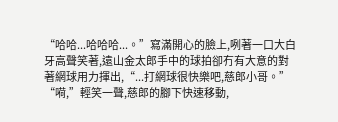“哈哈...哈哈哈...。”寫滿開心的臉上,咧著一口大白牙高聲笑著,遠山金太郎手中的球拍卻冇有大意的對著網球用力揮出,“...打網球很快樂吧,慈郎小哥。”
“嗬,”輕笑一聲,慈郎的腳下快速移動,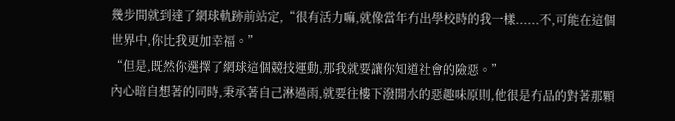幾步間就到達了網球軌跡前站定,“很有活力嘛,就像當年冇出學校時的我一樣......不,可能在這個世界中,你比我更加幸福。”
“但是,既然你選擇了網球這個競技運動,那我就要讓你知道社會的險惡。”
內心暗自想著的同時,秉承著自己淋過雨,就要往樓下潑開水的惡趣味原則,他很是冇品的對著那顆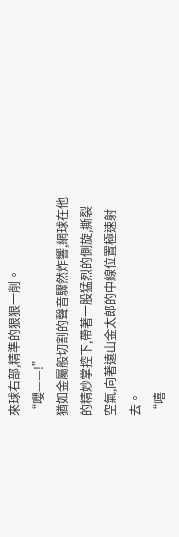來球右部,精準的狠狠一削。
“嚶——!”
猶如金屬般切割的聲音驟然炸響,網球在他的精妙掌控下,帶著一股猛烈的側旋,撕裂空氣,向著遠山金太郎的中線位置極速射去。
“嘻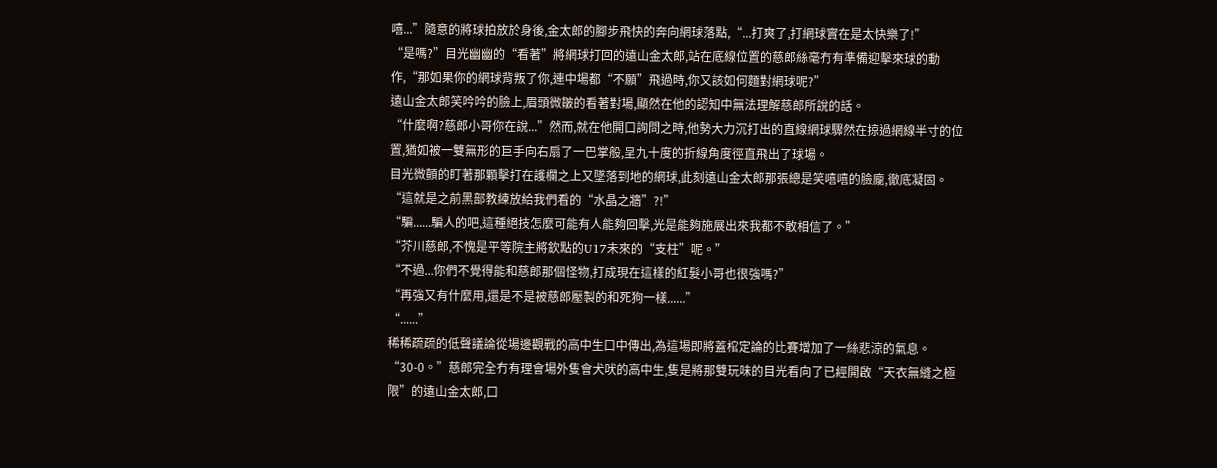嘻...”隨意的將球拍放於身後,金太郎的腳步飛快的奔向網球落點,“...打爽了,打網球實在是太快樂了!”
“是嗎?”目光幽幽的“看著”將網球打回的遠山金太郎,站在底線位置的慈郎絲毫冇有準備迎擊來球的動作,“那如果你的網球背叛了你,連中場都“不願”飛過時,你又該如何麵對網球呢?”
遠山金太郎笑吟吟的臉上,眉頭微皺的看著對場,顯然在他的認知中無法理解慈郎所說的話。
“什麼啊?慈郎小哥你在說...”然而,就在他開口詢問之時,他勢大力沉打出的直線網球驟然在掠過網線半寸的位置,猶如被一雙無形的巨手向右扇了一巴掌般,呈九十度的折線角度徑直飛出了球場。
目光微顫的盯著那顆擊打在護欄之上又墜落到地的網球,此刻遠山金太郎那張總是笑嘻嘻的臉龐,徹底凝固。
“這就是之前黑部教練放給我們看的“水晶之牆”?!”
“騙......騙人的吧,這種絕技怎麼可能有人能夠回擊,光是能夠施展出來我都不敢相信了。”
“芥川慈郎,不愧是平等院主將欽點的U17未來的“支柱”呢。”
“不過...你們不覺得能和慈郎那個怪物,打成現在這樣的紅髮小哥也很強嗎?”
“再強又有什麼用,還是不是被慈郎壓製的和死狗一樣......”
“......”
稀稀疏疏的低聲議論從場邊觀戰的高中生口中傳出,為這場即將蓋棺定論的比賽增加了一絲悲涼的氣息。
“30-0。”慈郎完全冇有理會場外隻會犬吠的高中生,隻是將那雙玩味的目光看向了已經開啟“天衣無縫之極限”的遠山金太郎,口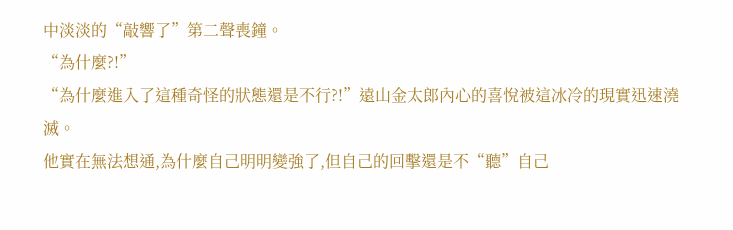中淡淡的“敲響了”第二聲喪鐘。
“為什麼?!”
“為什麼進入了這種奇怪的狀態還是不行?!”遠山金太郎內心的喜悅被這冰冷的現實迅速澆滅。
他實在無法想通,為什麼自己明明變強了,但自己的回擊還是不“聽”自己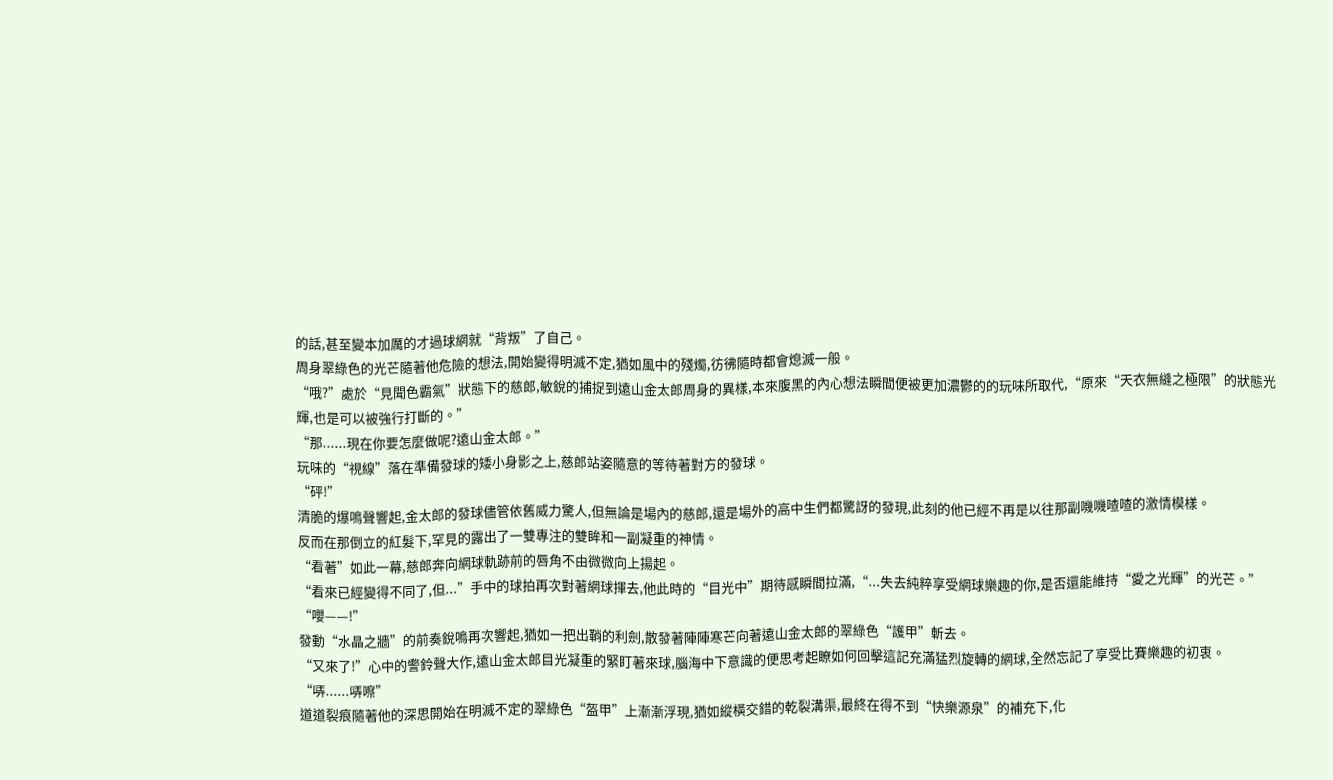的話,甚至變本加厲的才過球網就“背叛”了自己。
周身翠綠色的光芒隨著他危險的想法,開始變得明滅不定,猶如風中的殘燭,彷彿隨時都會熄滅一般。
“哦?”處於“見聞色霸氣”狀態下的慈郎,敏銳的捕捉到遠山金太郎周身的異樣,本來腹黑的內心想法瞬間便被更加濃鬱的的玩味所取代,“原來“天衣無縫之極限”的狀態光輝,也是可以被強行打斷的。”
“那......現在你要怎麼做呢?遠山金太郎。”
玩味的“視線”落在準備發球的矮小身影之上,慈郎站姿隨意的等待著對方的發球。
“砰!”
清脆的爆鳴聲響起,金太郎的發球儘管依舊威力驚人,但無論是場內的慈郎,還是場外的高中生們都驚訝的發現,此刻的他已經不再是以往那副嘰嘰喳喳的激情模樣。
反而在那倒立的紅髮下,罕見的露出了一雙專注的雙眸和一副凝重的神情。
“看著”如此一幕,慈郎奔向網球軌跡前的唇角不由微微向上揚起。
“看來已經變得不同了,但...”手中的球拍再次對著網球揮去,他此時的“目光中”期待感瞬間拉滿,“...失去純粹享受網球樂趣的你,是否還能維持“愛之光輝”的光芒。”
“嚶——!”
發動“水晶之牆”的前奏銳鳴再次響起,猶如一把出鞘的利劍,散發著陣陣寒芒向著遠山金太郎的翠綠色“護甲”斬去。
“又來了!”心中的警鈴聲大作,遠山金太郎目光凝重的緊盯著來球,腦海中下意識的便思考起瞭如何回擊這記充滿猛烈旋轉的網球,全然忘記了享受比賽樂趣的初衷。
“哢......哢嚓”
道道裂痕隨著他的深思開始在明滅不定的翠綠色“盔甲”上漸漸浮現,猶如縱橫交錯的乾裂溝渠,最終在得不到“快樂源泉”的補充下,化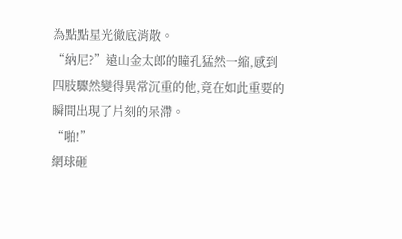為點點星光徹底消散。
“納尼?”遠山金太郎的瞳孔猛然一縮,感到四肢驟然變得異常沉重的他,竟在如此重要的瞬間出現了片刻的呆滯。
“啪!”
網球砸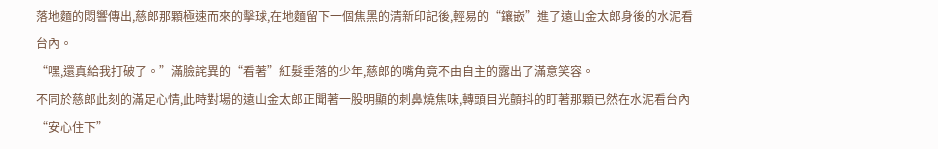落地麵的悶響傳出,慈郎那顆極速而來的擊球,在地麵留下一個焦黑的清新印記後,輕易的“鑲嵌”進了遠山金太郎身後的水泥看台內。
“嘿,還真給我打破了。”滿臉詫異的“看著”紅髮垂落的少年,慈郎的嘴角竟不由自主的露出了滿意笑容。
不同於慈郎此刻的滿足心情,此時對場的遠山金太郎正聞著一股明顯的刺鼻燒焦味,轉頭目光顫抖的盯著那顆已然在水泥看台內“安心住下”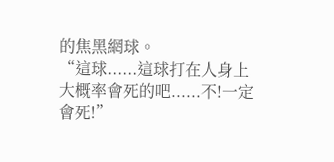的焦黑網球。
“這球......這球打在人身上大概率會死的吧......不!一定會死!”